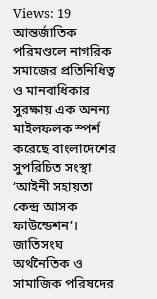Views: 19
আন্তর্জাতিক পরিমণ্ডলে নাগরিক সমাজের প্রতিনিধিত্ব ও মানবাধিকার সুরক্ষায় এক অনন্য মাইলফলক স্পর্শ করেছে বাংলাদেশের সুপরিচিত সংস্থা ‘আইনী সহায়তা কেন্দ্র আসক ফাউন্ডেশন’। জাতিসংঘ অর্থনৈতিক ও সামাজিক পরিষদের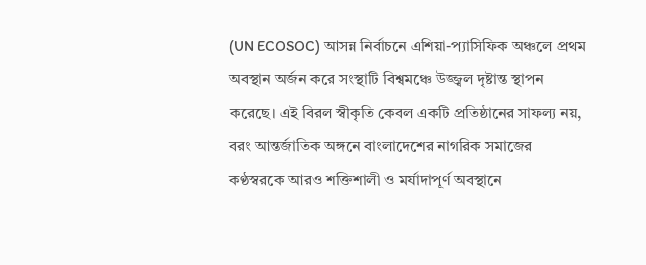(UN ECOSOC) আসন্ন নির্বাচনে এশিয়া-প্যাসিফিক অঞ্চলে প্রথম অবস্থান অর্জন করে সংস্থাটি বিশ্বমঞ্চে উজ্জ্বল দৃষ্টান্ত স্থাপন করেছে। এই বিরল স্বীকৃতি কেবল একটি প্রতিষ্ঠানের সাফল্য নয়, বরং আন্তর্জাতিক অঙ্গনে বাংলাদেশের নাগরিক সমাজের কণ্ঠস্বরকে আরও শক্তিশালী ও মর্যাদাপূর্ণ অবস্থানে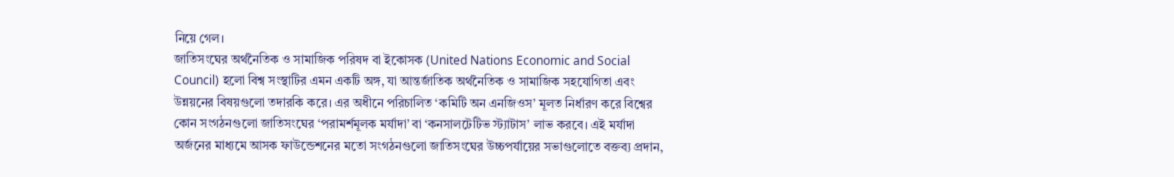নিয়ে গেল।
জাতিসংঘের অর্থনৈতিক ও সামাজিক পরিষদ বা ইকোসক (United Nations Economic and Social Council) হলো বিশ্ব সংস্থাটির এমন একটি অঙ্গ, যা আন্তর্জাতিক অর্থনৈতিক ও সামাজিক সহযোগিতা এবং উন্নয়নের বিষয়গুলো তদারকি করে। এর অধীনে পরিচালিত ‘কমিটি অন এনজিওস’ মূলত নির্ধারণ করে বিশ্বের কোন সংগঠনগুলো জাতিসংঘের ‘পরামর্শমূলক মর্যাদা’ বা ‘কনসালটেটিভ স্ট্যাটাস’ লাভ করবে। এই মর্যাদা অর্জনের মাধ্যমে আসক ফাউন্ডেশনের মতো সংগঠনগুলো জাতিসংঘের উচ্চপর্যায়ের সভাগুলোতে বক্তব্য প্রদান,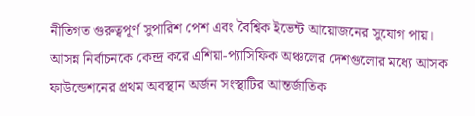নীতিগত গুরুত্বপূর্ণ সুপারিশ পেশ এবং বৈশ্বিক ইভেন্ট আয়োজনের সুযোগ পায়।
আসন্ন নির্বাচনকে কেন্দ্র করে এশিয়া-প্যাসিফিক অঞ্চলের দেশগুলোর মধ্যে আসক ফাউন্ডেশনের প্রথম অবস্থান অর্জন সংস্থাটির আন্তর্জাতিক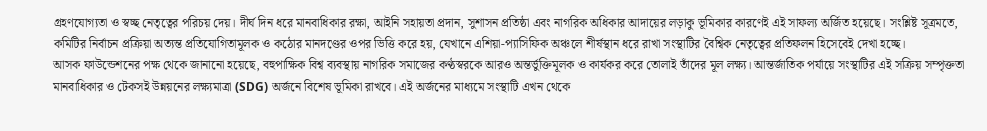গ্রহণযোগ্যতা ও স্বচ্ছ নেতৃত্বের পরিচয় দেয়। দীর্ঘ দিন ধরে মানবাধিকার রক্ষা, আইনি সহায়তা প্রদান, সুশাসন প্রতিষ্ঠা এবং নাগরিক অধিকার আদায়ের লড়াকু ভূমিকার কারণেই এই সাফল্য অর্জিত হয়েছে। সংশ্লিষ্ট সূত্রমতে, কমিটির নির্বাচন প্রক্রিয়া অত্যন্ত প্রতিযোগিতামূলক ও কঠোর মানদণ্ডের ওপর ভিত্তি করে হয়, যেখানে এশিয়া-প্যাসিফিক অঞ্চলে শীর্ষস্থান ধরে রাখা সংস্থাটির বৈশ্বিক নেতৃত্বের প্রতিফলন হিসেবেই দেখা হচ্ছে।
আসক ফাউন্ডেশনের পক্ষ থেকে জানানো হয়েছে, বহুপাক্ষিক বিশ্ব ব্যবস্থায় নাগরিক সমাজের কণ্ঠস্বরকে আরও অন্তর্ভুক্তিমূলক ও কার্যকর করে তোলাই তাঁদের মূল লক্ষ্য। আন্তর্জাতিক পর্যায়ে সংস্থাটির এই সক্রিয় সম্পৃক্ততা মানবাধিকার ও টেকসই উন্নয়নের লক্ষ্যমাত্রা (SDG) অর্জনে বিশেষ ভূমিকা রাখবে। এই অর্জনের মাধ্যমে সংস্থাটি এখন থেকে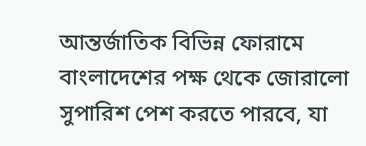আন্তর্জাতিক বিভিন্ন ফোরামে বাংলাদেশের পক্ষ থেকে জোরালো সুপারিশ পেশ করতে পারবে, যা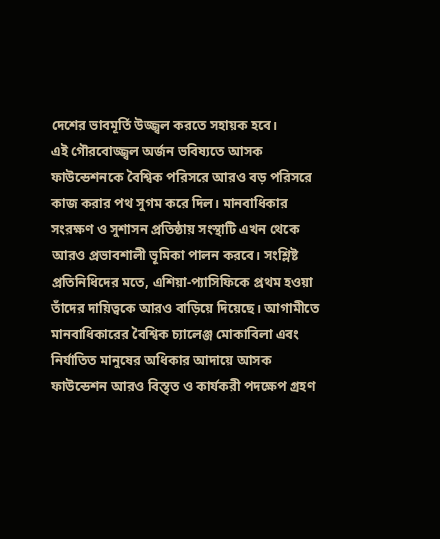দেশের ভাবমূর্তি উজ্জ্বল করতে সহায়ক হবে।
এই গৌরবোজ্জ্বল অর্জন ভবিষ্যতে আসক ফাউন্ডেশনকে বৈশ্বিক পরিসরে আরও বড় পরিসরে কাজ করার পথ সুগম করে দিল। মানবাধিকার সংরক্ষণ ও সুশাসন প্রতিষ্ঠায় সংস্থাটি এখন থেকে আরও প্রভাবশালী ভূমিকা পালন করবে। সংশ্লিষ্ট প্রতিনিধিদের মতে, এশিয়া-প্যাসিফিকে প্রথম হওয়া তাঁদের দায়িত্বকে আরও বাড়িয়ে দিয়েছে। আগামীতে মানবাধিকারের বৈশ্বিক চ্যালেঞ্জ মোকাবিলা এবং নির্যাতিত মানুষের অধিকার আদায়ে আসক ফাউন্ডেশন আরও বিস্তৃত ও কার্যকরী পদক্ষেপ গ্রহণ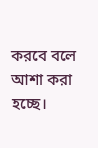করবে বলে আশা করা হচ্ছে।